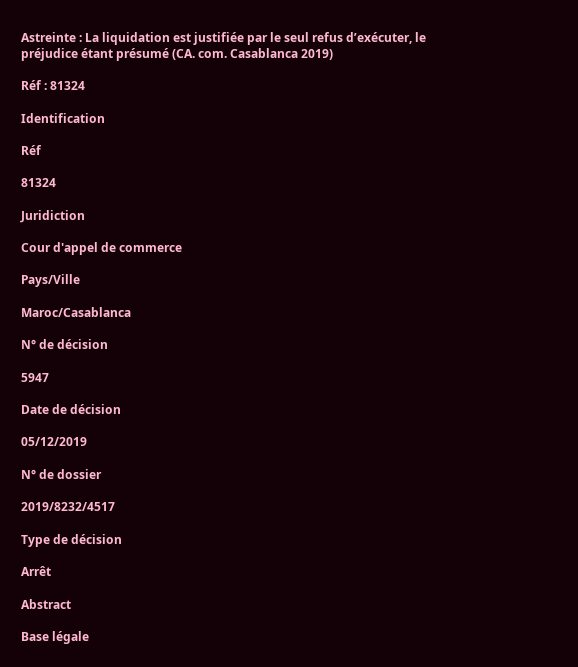Astreinte : La liquidation est justifiée par le seul refus d’exécuter, le préjudice étant présumé (CA. com. Casablanca 2019)

Réf : 81324

Identification

Réf

81324

Juridiction

Cour d'appel de commerce

Pays/Ville

Maroc/Casablanca

N° de décision

5947

Date de décision

05/12/2019

N° de dossier

2019/8232/4517

Type de décision

Arrêt

Abstract

Base légale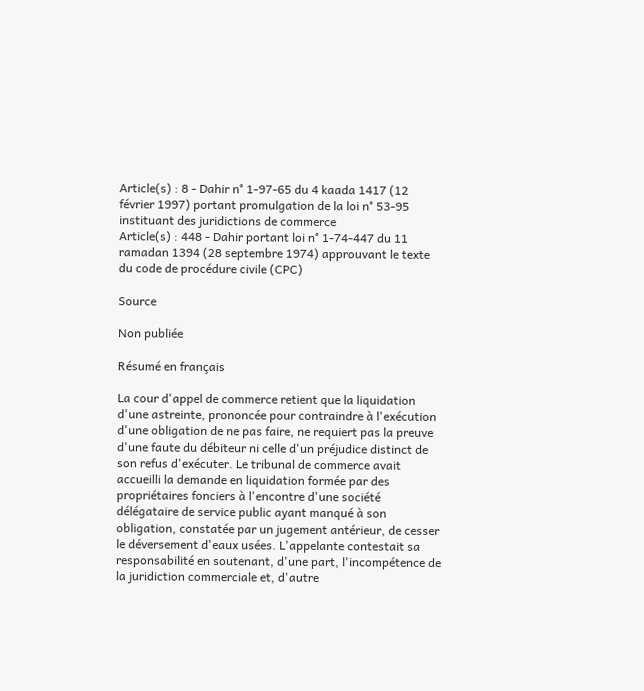Article(s) : 8 - Dahir n° 1-97-65 du 4 kaada 1417 (12 février 1997) portant promulgation de la loi n° 53-95 instituant des juridictions de commerce
Article(s) : 448 - Dahir portant loi n° 1-74-447 du 11 ramadan 1394 (28 septembre 1974) approuvant le texte du code de procédure civile (CPC)

Source

Non publiée

Résumé en français

La cour d'appel de commerce retient que la liquidation d'une astreinte, prononcée pour contraindre à l'exécution d'une obligation de ne pas faire, ne requiert pas la preuve d'une faute du débiteur ni celle d'un préjudice distinct de son refus d'exécuter. Le tribunal de commerce avait accueilli la demande en liquidation formée par des propriétaires fonciers à l'encontre d'une société délégataire de service public ayant manqué à son obligation, constatée par un jugement antérieur, de cesser le déversement d'eaux usées. L'appelante contestait sa responsabilité en soutenant, d'une part, l'incompétence de la juridiction commerciale et, d'autre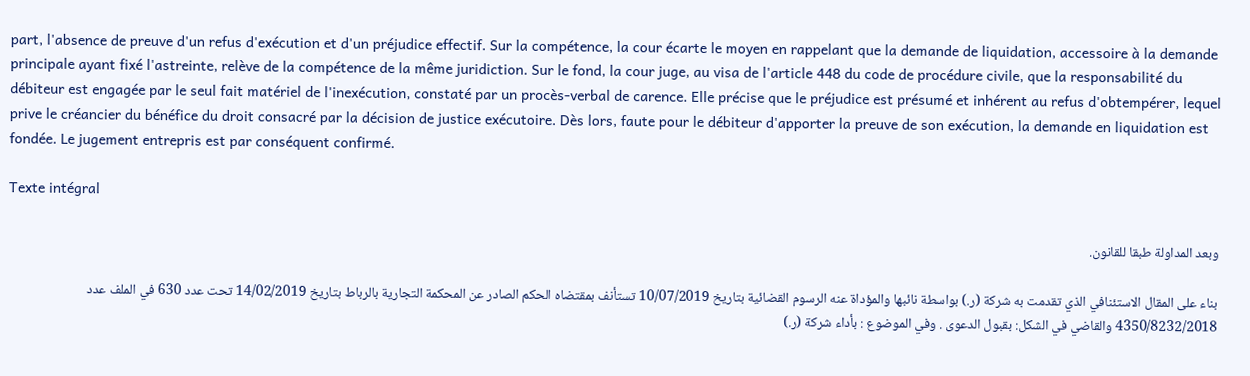part, l'absence de preuve d'un refus d'exécution et d'un préjudice effectif. Sur la compétence, la cour écarte le moyen en rappelant que la demande de liquidation, accessoire à la demande principale ayant fixé l'astreinte, relève de la compétence de la même juridiction. Sur le fond, la cour juge, au visa de l'article 448 du code de procédure civile, que la responsabilité du débiteur est engagée par le seul fait matériel de l'inexécution, constaté par un procès-verbal de carence. Elle précise que le préjudice est présumé et inhérent au refus d'obtempérer, lequel prive le créancier du bénéfice du droit consacré par la décision de justice exécutoire. Dès lors, faute pour le débiteur d'apporter la preuve de son exécution, la demande en liquidation est fondée. Le jugement entrepris est par conséquent confirmé.

Texte intégral

وبعد المداولة طبقا للقانون.

بناء على المقال الاستئنافي الذي تقدمت به شركة (ر.) بواسطة نائبها والمؤداة عنه الرسوم القضائية بتاريخ 10/07/2019 تستأنف بمقتضاه الحكم الصادر عن المحكمة التجارية بالرباط بتاريخ 14/02/2019 تحت عدد 630 في الملف عدد 4350/8232/2018 والقاضي في الشكل: بقبول الدعوى . وفي الموضوع : بأداء شركة (ر.)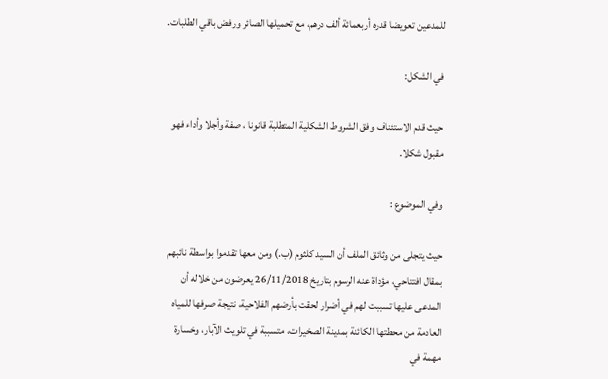للمدعين تعويضا قدره أربعمائة ألف درهم، مع تحميلها الصائر ورفض باقي الطلبات.

في الشكل:

حيث قدم الاستئناف وفق الشروط الشكلية المتطلبة قانونا ، صفة وأجلا وأداء فهو مقبول شكلا.

وفي الموضوع :

حيث يتجلى من وثائق الملف أن السيد كلثوم (ب.) ومن معها تقدموا بواسطة نائبهم بمقال افتتاحي، مؤداة عنه الرسوم بتاريخ 26/11/2018 يعرضون من خلاله أن المدعى عليها تسببت لهم في أضرار لحقت بأرضهم الفلاحية، نتيجة صرفها للمياه العادمة من محطتها الكائنة بمدينة الصخيرات، متسببة في تلويث الآبار، وخسارة مهمة في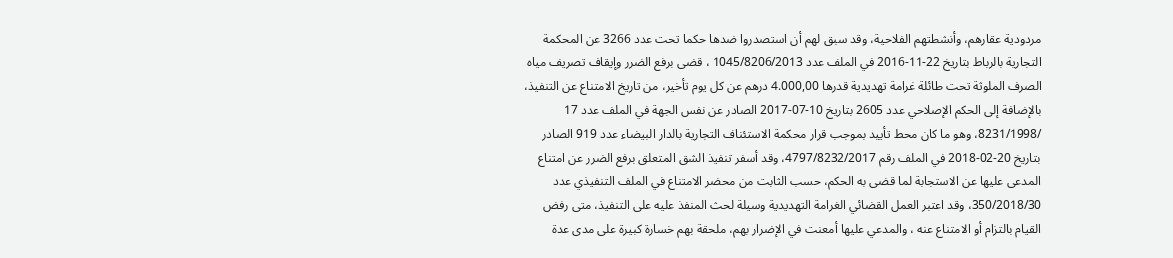مردودية عقارهم، وأنشطتهم الفلاحية، وقد سبق لهم أن استصدروا ضدها حكما تحت عدد 3266 عن المحكمة التجارية بالرباط بتاريخ 22-11-2016 في الملف عدد 1045/8206/2013 ، قضى برفع الضرر وإيقاف تصريف مياه الصرف الملوثة تحت طائلة غرامة تهديدية قدرها 4.000,00 درهم عن كل يوم تأخير، من تاريخ الامتناع عن التنفيذ، بالإضافة إلى الحكم الإصلاحي عدد 2605 بتاريخ 10-07-2017 الصادر عن نفس الجهة في الملف عدد 17 /8231/1998، وهو ما كان محط تأييد بموجب قرار محكمة الاستئناف التجارية بالدار البيضاء عدد 919 الصادر بتاريخ 20-02-2018 في الملف رقم 4797/8232/2017، وقد أسفر تنفيذ الشق المتعلق برفع الضرر عن امتناع المدعى عليها عن الاستجابة لما قضى به الحكم، حسب الثابت من محضر الامتناع في الملف التنفيذي عدد 350/2018/30، وقد اعتبر العمل القضائي الغرامة التهديدية وسيلة لحث المنفذ عليه على التنفيذ، متى رفض القيام بالتزام أو الامتناع عنه ، والمدعي عليها أمعنت في الإضرار بهم، ملحقة بهم خسارة كبيرة على مدى عدة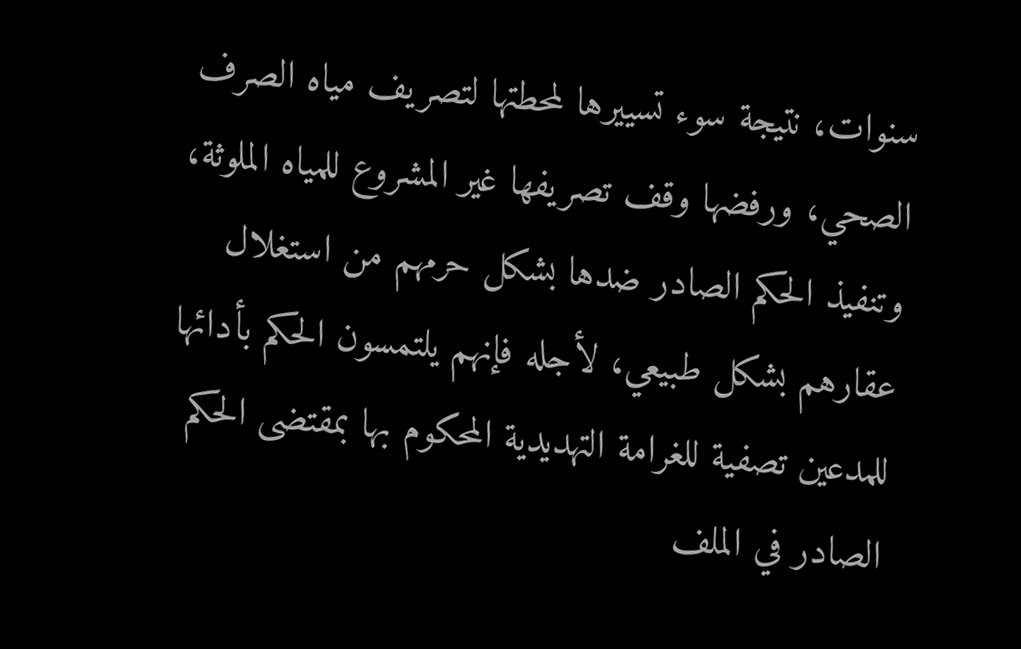سنوات، نتيجة سوء تسييرها لمحطتها لتصريف مياه الصرف الصحي، ورفضها وقف تصريفها غير المشروع للمياه الملوثة، وتنفيذ الحكم الصادر ضدها بشكل حرمهم من استغلال عقارهم بشكل طبيعي، لأجله فإنهم يلتمسون الحكم بأدائها للمدعين تصفية للغرامة التهديدية المحكوم بها بمقتضى الحكم الصادر في الملف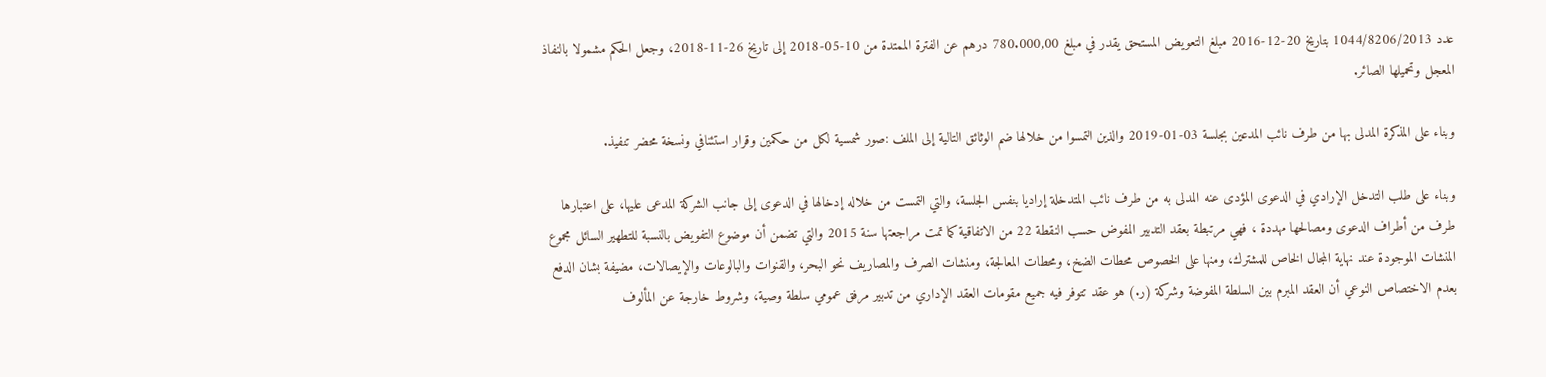عدد 1044/8206/2013 بتاريخ 20-12-2016 مبلغ التعويض المستحق يقدر في مبلغ 780.000,00 درهم عن الفترة الممتدة من 10-05-2018 إلى تاريخ 26-11-2018، وجعل الحكم مشمولا بالنفاذ المعجل وتحميلها الصائر.

وبناء على المذكرة المدلى بها من طرف نائب المدعين بجلسة 03-01-2019 والذين التمسوا من خلالها ضم الوثائق التالية إلى الملف :صور شمسية لكل من حكمين وقرار استئنافي ونسخة محضر تنفيذ.

وبناء على طلب التدخل الإرادي في الدعوى المؤدى عنه المدلى به من طرف نائب المتدخلة إراديا بنفس الجلسة، والتي التمست من خلاله إدخالها في الدعوى إلى جانب الشركة المدعى عليها، على اعتبارها طرف من أطراف الدعوى ومصالحها مهددة ، فهي مرتبطة بعقد التدبير المفوض حسب النقطة 22 من الاتفاقية كما تمت مراجعتها سنة 2015 والتي تضمن أن موضوع التفويض بالنسبة للتطهير السائل مجموع المنشات الموجودة عند نهاية المجال الخاص للمشترك، ومنها على الخصوص محطات الضخ، ومحطات المعالجة، ومنشات الصرف والمصاريف نحو البحر، والقنوات والبالوعات والإيصالات، مضيفة بشان الدفع بعدم الاختصاص النوعي أن العقد المبرم بين السلطة المفوضة وشركة (ر.) هو عقد تتوفر فيه جميع مقومات العقد الإداري من تدبير مرفق عمومي سلطة وصية، وشروط خارجة عن المألوف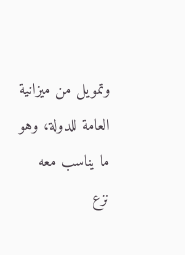وتمويل من ميزانية العامة للدولة، وهو ما يناسب معه نزع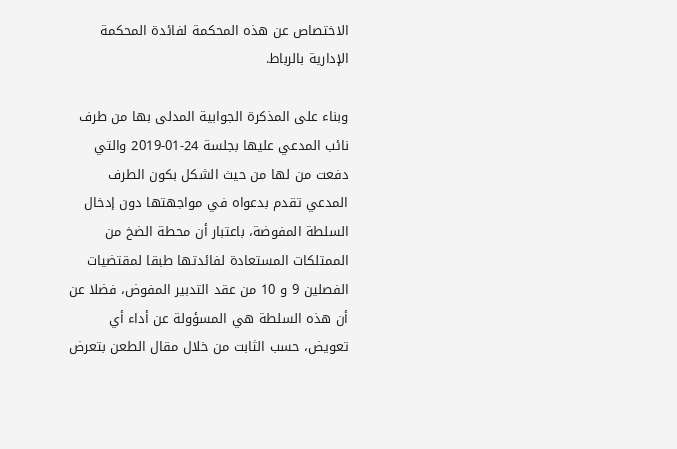الاختصاص عن هذه المحكمة لفائدة المحكمة الإدارية بالرباط.

وبناء على المذكرة الجوابية المدلى بها من طرف نائب المدعي عليها بجلسة 24-01-2019 والتي دفعت من لها من حيث الشكل بكون الطرف المدعي تقدم بدعواه في مواجهتها دون إدخال السلطة المفوضة، باعتبار أن محطة الضخ من الممتلكات المستعادة لفائدتها طبقا لمقتضيات الفصلين 9 و 10 من عقد التدبير المفوض، فضلا عن أن هذه السلطة هي المسؤولة عن أداء أي تعويض، حسب الثابت من خلال مقال الطعن بتعرض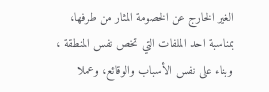الغير الخارج عن الخصومة المثار من طرفها، بمناسبة احد الملفات التي تخص نفس المنطقة ، وبناء على نفس الأسباب والوقائع، وعملا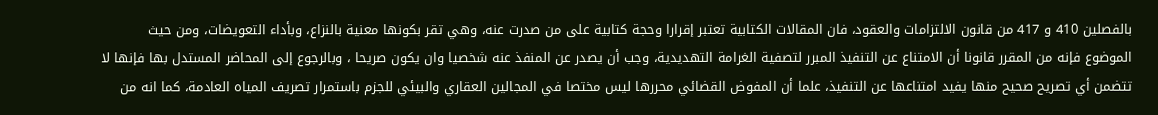بالفصلين 410 و 417 من قانون الالتزامات والعقود، فان المقالات الكتابية تعتبر إقرارا وحجة كتابية على من صدرت عنه، وهي تقر بكونها معنية بالنزاع، وبأداء التعويضات، ومن حيث الموضوع فإنه من المقرر قانونا أن الامتناع عن التنفيذ المبرر لتصفية الغرامة التهديدية، وجب أن يصدر عن المنفذ عنه شخصيا وان يكون صريحا ، وبالرجوع إلى المحاضر المستدل بها فإنها لا تتضمن أي تصريح صحيح منها يفيد امتناعها عن التنفيذ، علما أن المفوض القضائي محررها ليس مختصا في المجالين العقاري والبيئي للجزم باستمرار تصريف المياه العادمة، كما انه من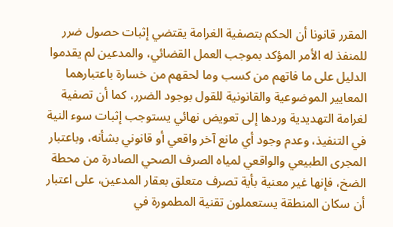المقرر قانونا أن الحكم بتصفية الغرامة يقتضي إثبات حصول ضرر للمنفذ له الأمر المؤكد بموجب العمل القضائي، والمدعين لم يقدموا الدليل على ما فاتهم من کسب وما لحقهم من خسارة باعتبارهما المعايير الموضوعية والقانونية للقول بوجود الضرر، كما أن تصفية لغرامة التهديدية وردها إلى تعويض نهائي يستوجب إثبات سوء النية في التنفيذ، وعدم وجود أي مانع آخر واقعي أو قانوني بشأنه، وباعتبار المجرى الطبيعي والواقعي لمياه الصرف الصحي الصادرة من محطة الضخ، فإنها غير معنية بأية تصرف متعلق بعقار المدعين، على اعتبار أن سكان المنطقة يستعملون تقنية المطمورة في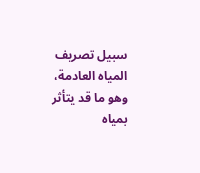سبيل تصريف المياه العادمة، وهو ما قد يتأثر بمياه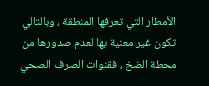الأمطار التي تعرفها المنطقة ، وبالتالي تكون غير معنية بها لعدم صدورها من محطة الضخ ، فقنوات الصرف الصحي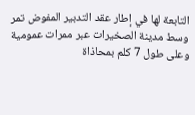التابعة لها في إطار عقد التدبير المفوض تمر وسط مدينة الصخيرات عبر ممرات عمومية وعلى طول 7 كلم بمحاذاة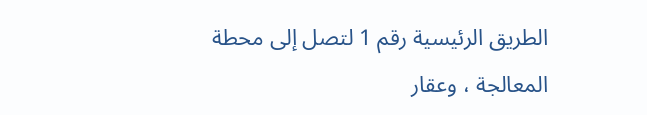الطريق الرئيسية رقم 1 لتصل إلى محطة المعالجة ، وعقار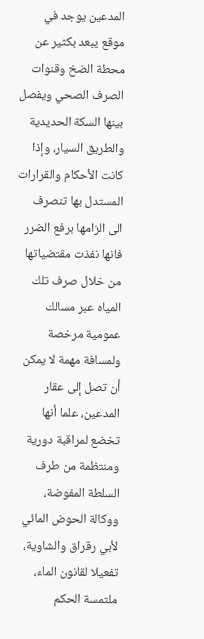المدعين يوجد في موقع يبعد بكثير عن محطة الضخ وقنوات الصرف الصحي ويفصل بينها السكة الحديدية والطريق السيار، وإذا كانت الأحكام والقرارات المستدل بها تنصرف الى الزامها برفع الضرر فانها نفذت مقتضياتها من خلال صرف تلك المياه عبر مسالك عمومية مرخصة ولمسافة مهمة لا يمكن أن تصل إلى عقار المدعين، علما أنها تخضع لمراقبة دورية ومنتظمة من طرف السلطة المفوضة، ووكالة الحوض المائي لأبي رقراق والشاوية، تفعيلا لقانون الماء، ملتمسة الحكم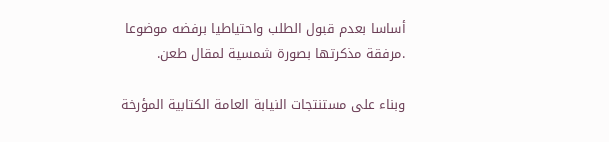أساسا بعدم قبول الطلب واحتياطيا برفضه موضوعا .مرفقة مذكرتها بصورة شمسية لمقال طعن.

وبناء على مستنتجات النيابة العامة الكتابية المؤرخة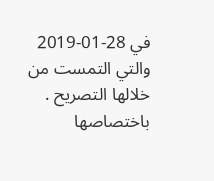في 28-01-2019 والتي التمست من خلالها التصريح . باختصاصها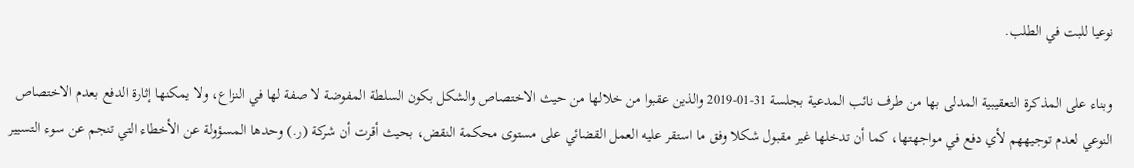نوعيا للبت في الطلب.

وبناء على المذكرة التعقيبية المدلى بها من طرف نائب المدعية بجلسة 31-01-2019 والذين عقبوا من خلالها من حيث الاختصاص والشكل بكون السلطة المفوضة لا صفة لها في النزاع، ولا يمكنها إثارة الدفع بعدم الاختصاص النوعي لعدم توجيههم لأي دفع في مواجهتها، كما أن تدخلها غير مقبول شكلا وفق ما استقر عليه العمل القضائي على مستوى محكمة النقض، بحيث أقرت أن شركة (ر.) وحدها المسؤولة عن الأخطاء التي تنجم عن سوء التسيير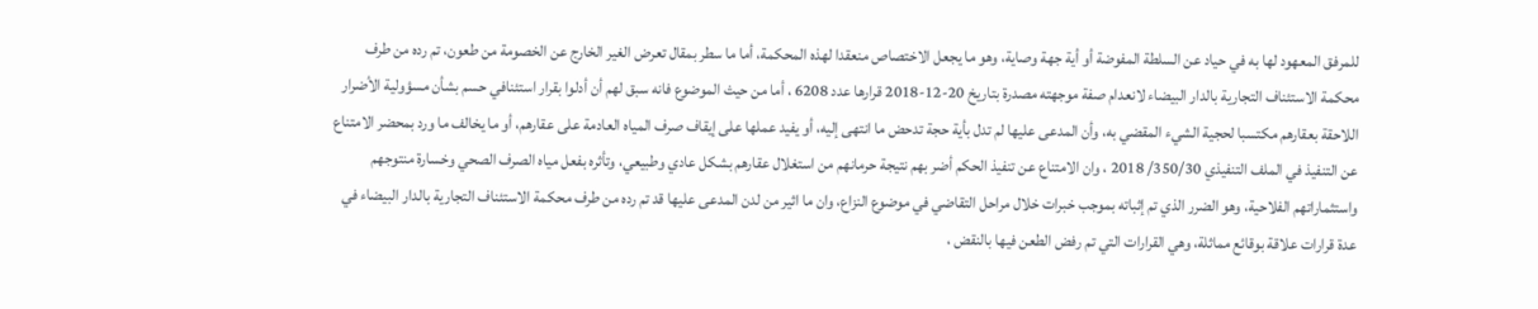للمرفق المعهود لها به في حياد عن السلطة المفوضة أو أية جهة وصاية، وهو ما يجعل الاختصاص منعقدا لهذه المحكمة، أما ما سطر بمقال تعرض الغير الخارج عن الخصومة من طعون، تم رده من طرف محكمة الاستئناف التجارية بالدار البيضاء لانعدام صفة موجهته مصدرة بتاريخ 20-12-2018 قرارها عدد 6208 ، أما من حيث الموضوع فانه سبق لهم أن أدلوا بقرار استئنافي حسم بشأن مسؤولية الأضرار اللاحقة بعقارهم مكتسبا لحجية الشيء المقضي به، وأن المدعى عليها لم تدل بأية حجة تدحض ما انتهى إليه، أو يفيد عملها على إيقاف صرف المياه العادمة على عقارهم، أو ما يخالف ما ورد بمحضر الامتناع عن التنفيذ في الملف التنفيذي 350/30/ 2018 ، وان الامتناع عن تنفيذ الحكم أضر بهم نتيجة حرمانهم من استغلال عقارهم بشكل عادي وطبيعي، وتأثره بفعل مياه الصرف الصحي وخسارة منتوجهم واستثماراتهم الفلاحية، وهو الضرر الذي تم إثباته بموجب خبرات خلال مراحل التقاضي في موضوع النزاع، وان ما اثير من لدن المدعى عليها قد تم رده من طرف محكمة الاستئناف التجارية بالدار البيضاء في عدة قرارات علاقة بوقائع مماثلة، وهي القرارات التي تم رفض الطعن فيها بالنقض ،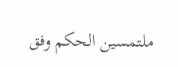ملتمسين الحكم وفق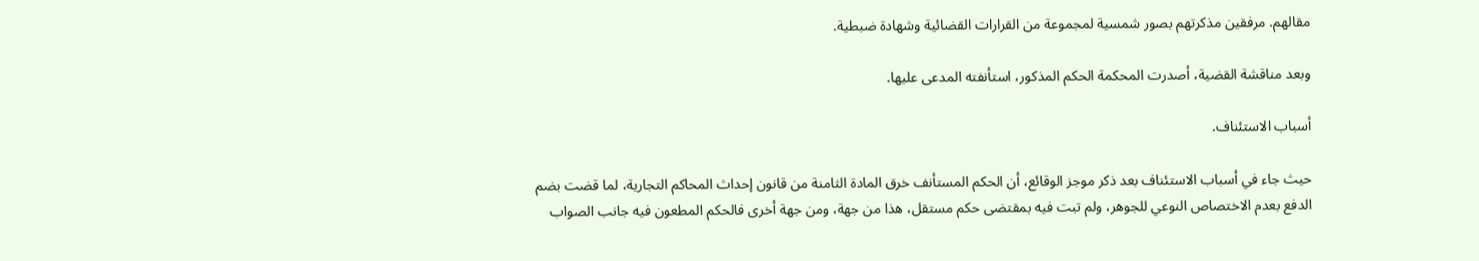مقالهم. مرفقين مذكرتهم بصور شمسية لمجموعة من القرارات القضائية وشهادة ضبطية.

وبعد مناقشة القضية، أصدرت المحكمة الحكم المذكور، استأنفته المدعى عليها.

أسباب الاستئناف.

حيث جاء في أسباب الاستئناف بعد ذكر موجز الوقائع، أن الحكم المستأنف خرق المادة الثامنة من قانون إحداث المحاكم التجارية، لما قضت بضم الدفع بعدم الاختصاص النوعي للجوهر، ولم تبت فيه بمقتضى حكم مستقل، هذا من جهة، ومن جهة أخرى فالحكم المطعون فيه جانب الصواب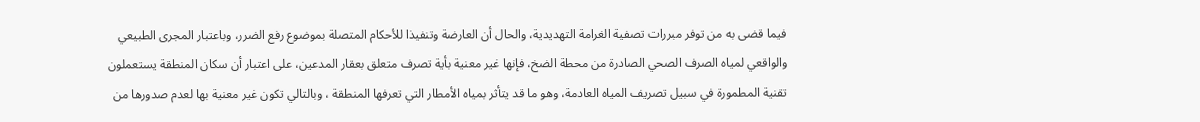فيما قضى به من توفر مبررات تصفية الغرامة التهديدية، والحال أن العارضة وتنفيذا للأحكام المتصلة بموضوع رفع الضرر، وباعتبار المجرى الطبيعي والواقعي لمياه الصرف الصحي الصادرة من محطة الضخ، فإنها غير معنية بأية تصرف متعلق بعقار المدعين، على اعتبار أن سكان المنطقة يستعملون تقنية المطمورة في سبيل تصريف المياه العادمة، وهو ما قد يتأثر بمياه الأمطار التي تعرفها المنطقة ، وبالتالي تكون غير معنية بها لعدم صدورها من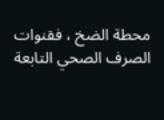محطة الضخ ، فقنوات الصرف الصحي التابعة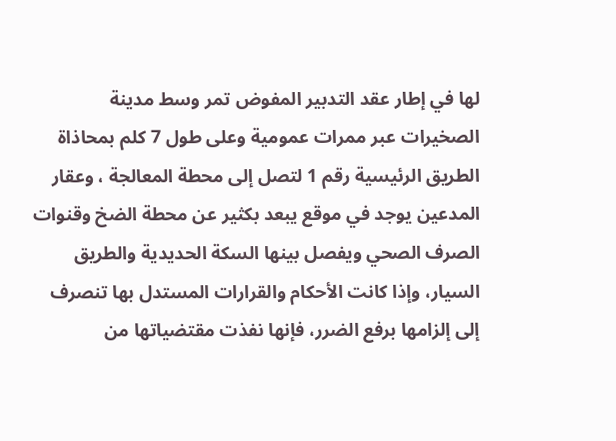لها في إطار عقد التدبير المفوض تمر وسط مدينة الصخيرات عبر ممرات عمومية وعلى طول 7 كلم بمحاذاة الطريق الرئيسية رقم 1 لتصل إلى محطة المعالجة ، وعقار المدعين يوجد في موقع يبعد بكثير عن محطة الضخ وقنوات الصرف الصحي ويفصل بينها السكة الحديدية والطريق السيار، وإذا كانت الأحكام والقرارات المستدل بها تنصرف إلى إلزامها برفع الضرر، فإنها نفذت مقتضياتها من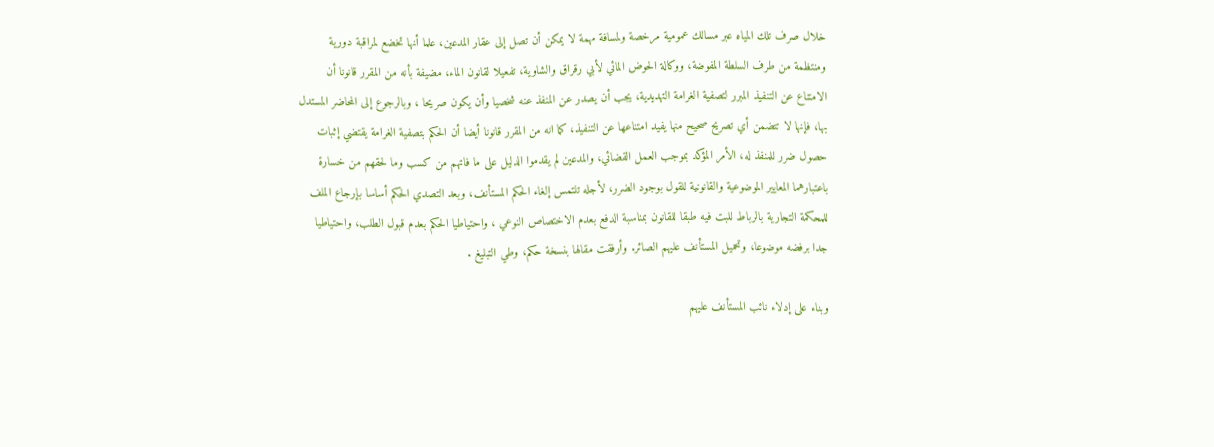خلال صرف تلك المياه عبر مسالك عمومية مرخصة ولمسافة مهمة لا يمكن أن تصل إلى عقار المدعين، علما أنها تخضع لمراقبة دورية ومنتظمة من طرف السلطة المفوضة، ووكالة الحوض المائي لأبي رقراق والشاوية، تفعيلا لقانون الماء، مضيفة بأنه من المقرر قانونا أن الامتناع عن التنفيذ المبرر لتصفية الغرامة التهديدية، يجب أن يصدر عن المنفذ عنه شخصيا وأن يكون صريحا ، وبالرجوع إلى المحاضر المستدل بها، فإنها لا تتضمن أي تصريح صحيح منها يفيد امتناعها عن التنفيذ، كما انه من المقرر قانونا أيضا أن الحكم بتصفية الغرامة يقتضي إثبات حصول ضرر للمنفذ له، الأمر المؤكد بموجب العمل القضائي، والمدعين لم يقدموا الدليل على ما فاتهم من کسب وما لحقهم من خسارة باعتبارهما المعايير الموضوعية والقانونية للقول بوجود الضرر، لأجله تلتمس إلغاء الحكم المستأنف، وبعد التصدي الحكم أساسا بإرجاع الملف للمحكمة التجارية بالرباط للبت فيه طبقا للقانون بمناسبة الدفع بعدم الاختصاص النوعي ، واحتياطيا الحكم بعدم قبول الطلب، واحتياطيا جدا برفضه موضوعا، وتحميل المستأنف عليهم الصائر. وأرفقت مقالها بنسخة حكم، وطي التبليغ .

وبناء على إدلاء نائب المستأنف عليهم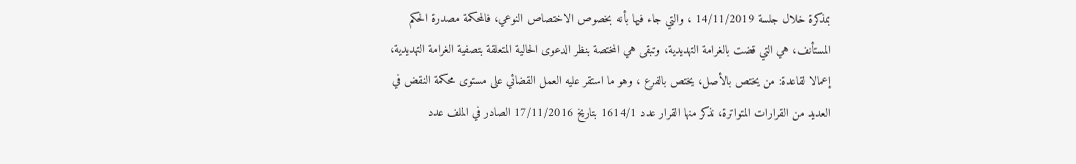بمذكرة خلال جلسة 14/11/2019 ، والتي جاء فيها بأنه بخصوص الاختصاص النوعي، فالمحكمة مصدرة الحكم المستأنف، هي التي قضت بالغرامة التهديدية، وتبقى هي المختصة بنظر الدعوى الحالية المتعلقة بتصفية الغرامة التهديدية، إعمالا لقاعدة: من يختص بالأصل، يختص بالفرع ، وهو ما استقر عليه العمل القضائي على مستوى محكمة النقض في العديد من القرارات المتواترة، نذكر منها القرار عدد 1614/1 بتاريخ 17/11/2016 الصادر في الملف عدد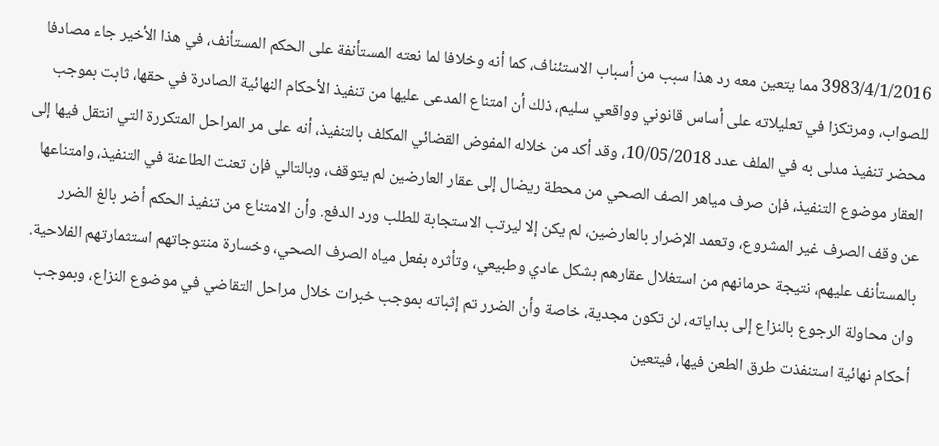3983/4/1/2016 مما يتعين معه رد هذا سبب من أسباب الاستئناف، كما أنه وخلافا لما نعته المستأنفة على الحكم المستأنف، في هذا الأخير جاء مصادفا للصواب، ومرتكزا في تعليلاته على أساس قانوني وواقعي سليم، ذلك أن امتناع المدعى عليها من تنفيذ الأحكام النهائية الصادرة في حقها، ثابت بموجب محضر تنفيذ مدلى به في الملف عدد 10/05/2018، وقد أكد من خلاله المفوض القضائي المكلف بالتنفيذ، أنه على مر المراحل المتكررة التي انتقل فيها إلى العقار موضوع التنفيذ، فإن صرف مياهر الصف الصحي من محطة ريضال إلى عقار العارضين لم يتوقف، وبالتالي فإن تعنت الطاعنة في التنفيذ، وامتناعها عن وقف الصرف غير المشروع، وتعمد الإضرار بالعارضين، لم يكن إلا ليرتب الاستجابة للطلب ورد الدفع. وأن الامتناع من تنفيذ الحكم أضر بالغ الضرر بالمستأنف عليهم، نتيجة حرمانهم من استغلال عقارهم بشكل عادي وطبيعي، وتأثره بفعل مياه الصرف الصحي، وخسارة منتوجاتهم استثمارتهم الفلاحية. وان محاولة الرجوع بالنزاع إلى بداياته، لن تكون مجدية، خاصة وأن الضرر تم إثباته بموجب خبرات خلال مراحل التقاضي في موضوع النزاع، وبموجب أحكام نهائية استنفذت طرق الطعن فيها، فيتعين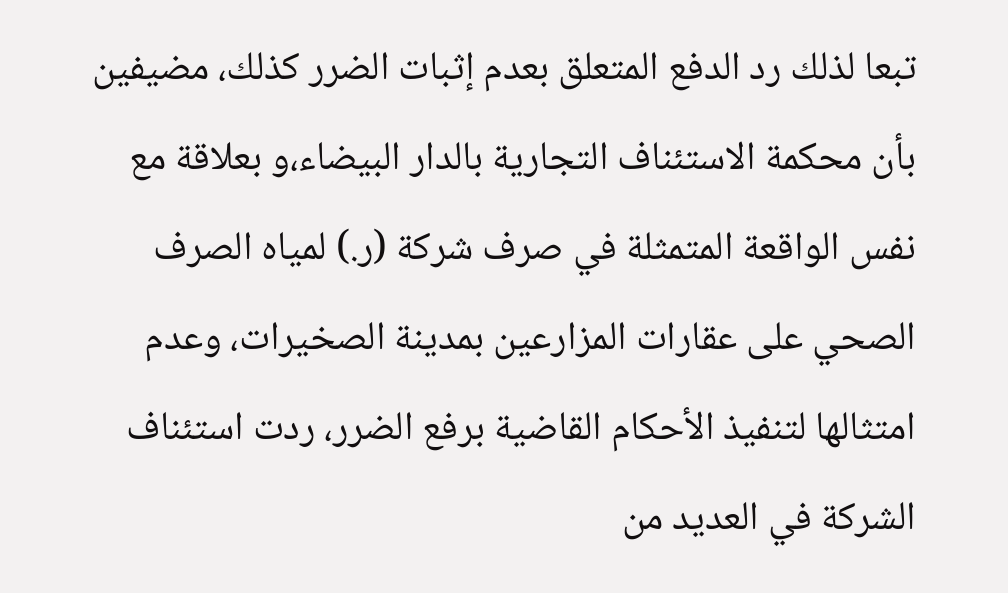تبعا لذلك رد الدفع المتعلق بعدم إثبات الضرر كذلك، مضيفين بأن محكمة الاستئناف التجارية بالدار البيضاء،و بعلاقة مع نفس الواقعة المتمثلة في صرف شركة (ر.) لمياه الصرف الصحي على عقارات المزارعين بمدينة الصخيرات، وعدم امتثالها لتنفيذ الأحكام القاضية برفع الضرر، ردت استئناف الشركة في العديد من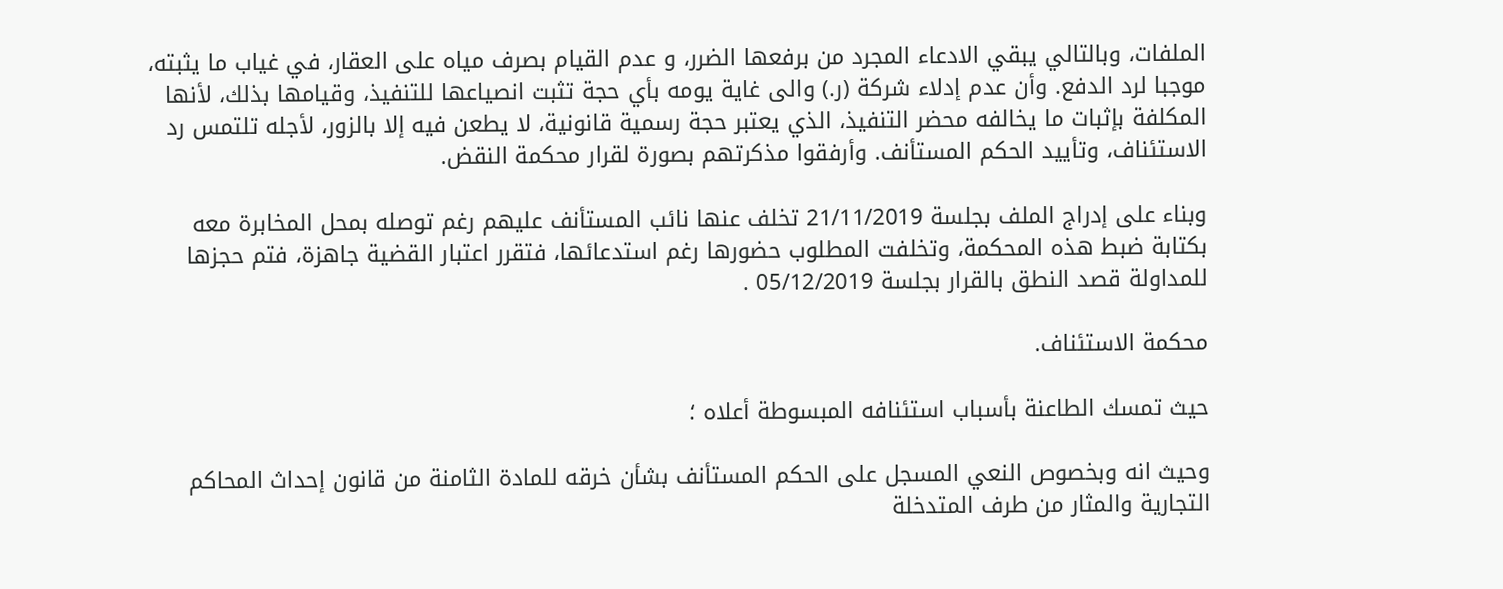الملفات، وبالتالي يبقي الادعاء المجرد من برفعها الضرر، و عدم القيام بصرف مياه على العقار، في غياب ما يثبته، موجبا لرد الدفع. وأن عدم إدلاء شركة (ر.) والى غاية يومه بأي حجة تثبت انصياعها للتنفيذ، وقيامها بذلك، لأنها المكلفة بإثبات ما يخالفه محضر التنفيذ، الذي يعتبر حجة رسمية قانونية، لا يطعن فيه إلا بالزور، لأجله تلتمس رد الاستئناف، وتأييد الحكم المستأنف. وأرفقوا مذكرتهم بصورة لقرار محكمة النقض.

وبناء على إدراج الملف بجلسة 21/11/2019 تخلف عنها نائب المستأنف عليهم رغم توصله بمحل المخابرة معه بكتابة ضبط هذه المحكمة، وتخلفت المطلوب حضورها رغم استدعائها، فتقرر اعتبار القضية جاهزة، فتم حجزها للمداولة قصد النطق بالقرار بجلسة 05/12/2019 .

محكمة الاستئناف.

حيث تمسك الطاعنة بأسباب استئنافه المبسوطة أعلاه ؛

وحيث انه وبخصوص النعي المسجل على الحكم المستأنف بشأن خرقه للمادة الثامنة من قانون إحداث المحاكم التجارية والمثار من طرف المتدخلة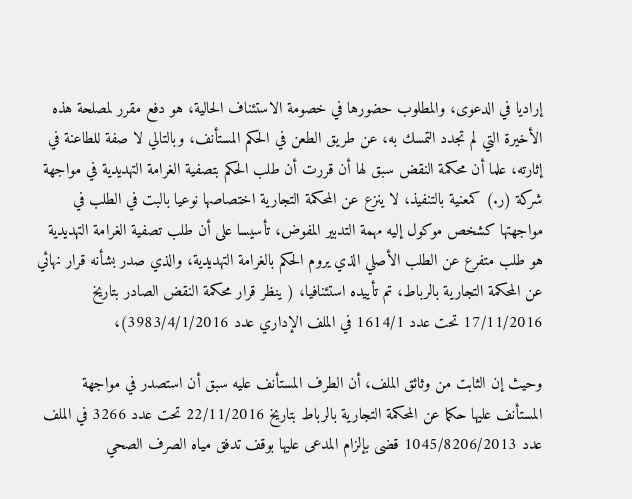إراديا في الدعوى، والمطلوب حضورها في خصومة الاستئناف الحالية، هو دفع مقرر لمصلحة هذه الأخيرة التي لم تجدد التمسك به، عن طريق الطعن في الحكم المستأنف، وبالتالي لا صفة للطاعنة في إثارته، علما أن محكمة النقض سبق لها أن قررت أن طلب الحكم بتصفية الغرامة التهديدية في مواجهة شركة (ر.) كمعنية بالتنفيذ، لا ينزع عن المحكمة التجارية اختصاصها نوعيا بالبت في الطلب في مواجهتها كشخص موكول إليه مهمة التدبير المفوض، تأسيسا على أن طلب تصفية الغرامة التهديدية هو طلب متفرع عن الطلب الأصلي الذي يروم الحكم بالغرامة التهديدية، والذي صدر بشأنه قرار نهائي عن المحكمة التجارية بالرباط، تم تأييده استئنافيا، ( ينظر قرار محكمة النقض الصادر بتاريخ 17/11/2016 تحت عدد 1614/1 في الملف الإداري عدد 3983/4/1/2016)،

وحيث إن الثابت من وثائق الملف، أن الطرف المستأنف عليه سبق أن استصدر في مواجهة المستأنف عليها حكما عن المحكمة التجارية بالرباط بتاريخ 22/11/2016 تحت عدد 3266 في الملف عدد 1045/8206/2013 قضى بإلزام المدعى عليها بوقف تدفق مياه الصرف الصحي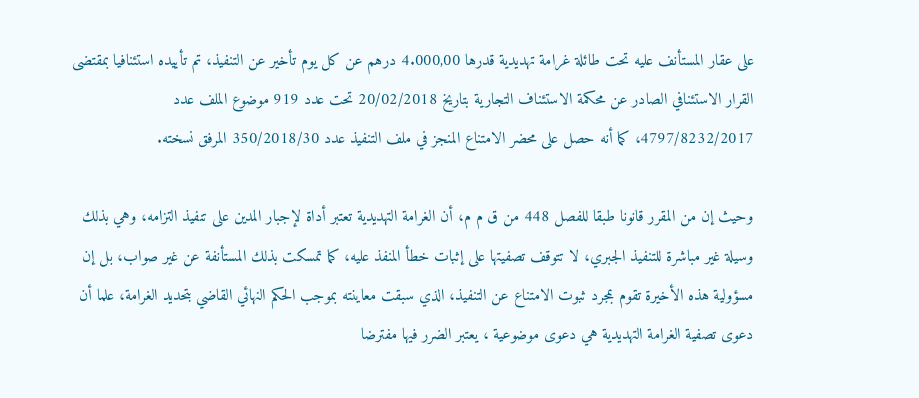على عقار المستأنف عليه تحت طائلة غرامة تهديدية قدرها 4.000,00 درهم عن كل يوم تأخير عن التنفيذ، تم تأييده استئنافيا بمقتضى القرار الاستئنافي الصادر عن محكمة الاستئناف التجارية بتاريخ 20/02/2018 تحت عدد 919 موضوع الملف عدد 4797/8232/2017، كما أنه حصل على محضر الامتناع المنجز في ملف التنفيذ عدد 350/2018/30 المرفق نسخته.

وحيث إن من المقرر قانونا طبقا للفصل 448 من ق م م، أن الغرامة التهديدية تعتبر أداة لإجبار المدين على تنفيذ التزامه، وهي بذلك وسيلة غير مباشرة للتنفيذ الجبري، لا تتوقف تصفيتها على إثبات خطأ المنفذ عليه، كما تمسكت بذلك المستأنفة عن غير صواب، بل إن مسؤولية هذه الأخيرة تقوم بمجرد ثبوت الامتناع عن التنفيذ، الذي سبقت معاينته بموجب الحكم النهائي القاضي بتحديد الغرامة، علما أن دعوى تصفية الغرامة التهديدية هي دعوى موضوعية ، يعتبر الضرر فيها مفترضا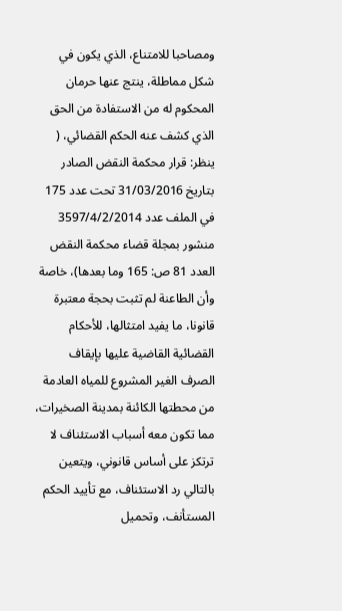ومصاحبا للامتناع، الذي يكون في شكل مماطلة، ينتج عنها حرمان المحكوم له من الاستفادة من الحق الذي كشف عنه الحكم القضائي، ( ينظر: قرار محكمة النقض الصادر بتاريخ 31/03/2016 تحت عدد 175 في الملف عدد 3597/4/2/2014 منشور بمجلة قضاء محكمة النقض العدد 81 ص: 165 وما بعدها)، خاصة وأن الطاعنة لم تثبت بحجة معتبرة قانونا، ما يفيد امتثالها، للأحكام القضائية القاضية عليها بإيقاف الصرف الغير المشروع للمياه العادمة من محطتها الكائنة بمدينة الصخيرات، مما تكون معه أسباب الاستئناف لا ترتكز على أساس قانوني، ويتعين بالتالي رد الاستئناف، مع تأييد الحكم المستأنف، وتحميل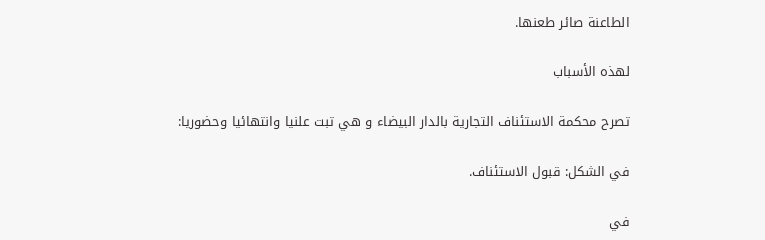الطاعنة صائر طعنها.

لهذه الأسباب

تصرح محكمة الاستئناف التجارية بالدار البيضاء و هي تبت علنيا وانتهائيا وحضوريا:

في الشكل: قبول الاستئناف.

في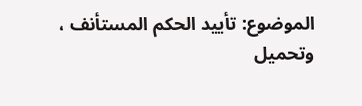الموضوع: تأييد الحكم المستأنف ، وتحميل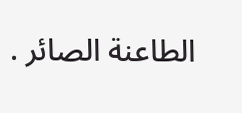الطاعنة الصائر .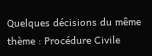Quelques décisions du même thème : Procédure Civile